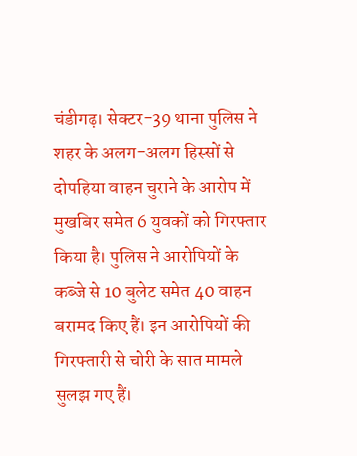चंडीगढ़। सेक्टर-39 थाना पुलिस ने शहर के अलग-अलग हिस्सों से दोपहिया वाहन चुराने के आरोप में मुखबिर समेत 6 युवकों को गिरफ्तार किया है। पुलिस ने आरोपियों के कब्जे से 10 बुलेट समेत 40 वाहन बरामद किए हैं। इन आरोपियों की गिरफ्तारी से चोरी के सात मामले सुलझ गए हैं।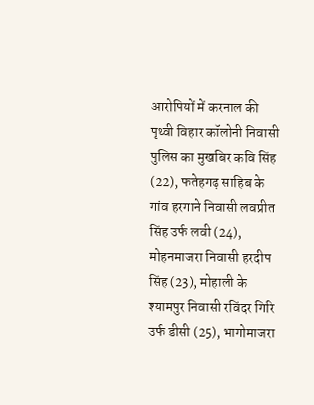आरोपियों में करनाल की पृथ्वी विहार कॉलोनी निवासी पुलिस का मुखबिर कवि सिंह (22), फतेहगढ़ साहिब के गांव हरगाने निवासी लवप्रीत सिंह उर्फ लवी (24), मोहनमाजरा निवासी हरदीप सिंह (23), मोहाली के श्यामपुर निवासी रविंदर गिरि उर्फ डीसी (25), भागोमाजरा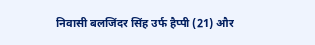निवासी बलजिंदर सिंह उर्फ हैप्पी (21) और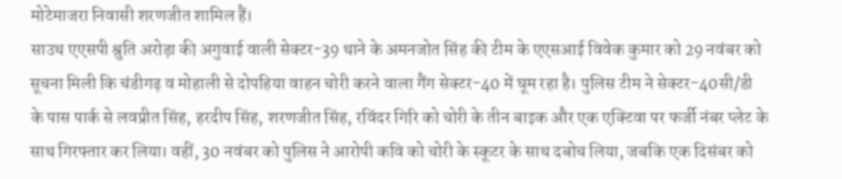मोटेमाजरा निवासी शरणजीत शामिल हैं।
साउथ एएसपी श्रुति अरोड़ा की अगुवाई वाली सेक्टर-39 थाने के अमनजोत सिंह की टीम के एएसआई विवेक कुमार को 29 नवंबर को सूचना मिली कि चंडीगढ़ व मोहाली से दोपहिया वाहन चोरी करने वाला गैंग सेक्टर-40 में घूम रहा है। पुलिस टीम ने सेक्टर-40सी/डी के पास पार्क से लवप्रीत सिंह, हरदीप सिंह, शरणजीत सिंह, रविंदर गिरि को चोरी के तीन बाइक और एक एक्टिवा पर फर्जी नंबर प्लेट के साथ गिरफ्तार कर लिया। वहीं, 30 नवंबर को पुलिस ने आरोपी कवि को चोरी के स्कूटर के साथ दबोच लिया, जबकि एक दिसंबर को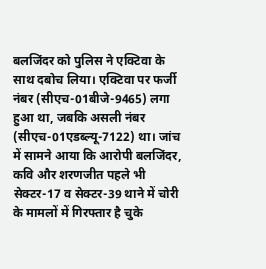बलजिंदर को पुलिस ने एक्टिवा के साथ दबोच लिया। एक्टिवा पर फर्जी नंबर (सीएच-01बीजे-9465) लगा हुआ था, जबकि असली नंबर (सीएच-01एडब्ल्यू-7122) था। जांच में सामने आया कि आरोपी बलजिंदर, कवि और शरणजीत पहले भी सेक्टर-17 व सेक्टर-39 थाने में चोरी के मामलों में गिरफ्तार है चुके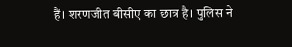हैं। शरणजीत बीसीए का छात्र है। पुलिस ने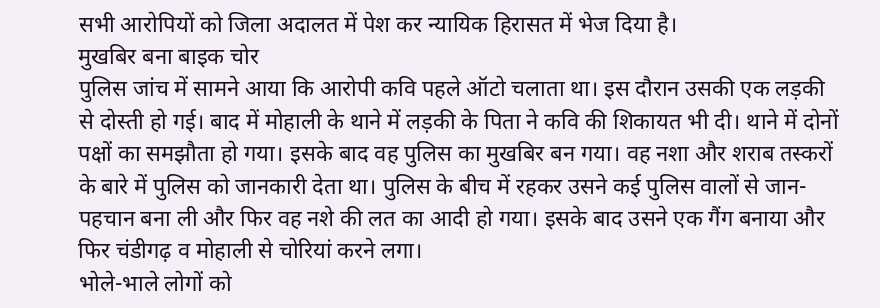सभी आरोपियों को जिला अदालत में पेश कर न्यायिक हिरासत में भेज दिया है।
मुखबिर बना बाइक चोर
पुलिस जांच में सामने आया कि आरोपी कवि पहले ऑटो चलाता था। इस दौरान उसकी एक लड़की से दोस्ती हो गई। बाद में मोहाली के थाने में लड़की के पिता ने कवि की शिकायत भी दी। थाने में दोनों पक्षों का समझौता हो गया। इसके बाद वह पुलिस का मुखबिर बन गया। वह नशा और शराब तस्करों के बारे में पुलिस को जानकारी देता था। पुलिस के बीच में रहकर उसने कई पुलिस वालों से जान-पहचान बना ली और फिर वह नशे की लत का आदी हो गया। इसके बाद उसने एक गैंग बनाया और फिर चंडीगढ़ व मोहाली से चोरियां करने लगा।
भोले-भाले लोगों को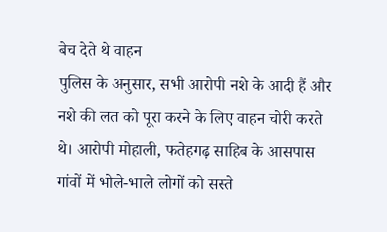बेच देते थे वाहन
पुलिस के अनुसार, सभी आरोपी नशे के आदी हैं और नशे की लत को पूरा करने के लिए वाहन चोरी करते थे। आरोपी मोहाली, फतेहगढ़ साहिब के आसपास गांवों में भोले-भाले लोगों को सस्ते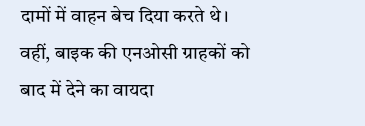दामों में वाहन बेच दिया करते थे। वहीं, बाइक की एनओसी ग्राहकों को बाद में देने का वायदा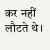कर नहीं लौटते थे।